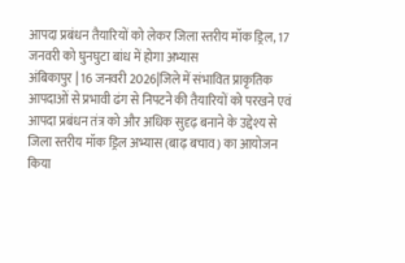आपदा प्रबंधन तैयारियों को लेकर जिला स्तरीय मॉक ड्रिल, 17 जनवरी को घुनघुटा बांध में होगा अभ्यास
अंबिकापुर | 16 जनवरी 2026|जिले में संभावित प्राकृतिक आपदाओं से प्रभावी ढंग से निपटने की तैयारियों को परखने एवं आपदा प्रबंधन तंत्र को और अधिक सुदृढ़ बनाने के उद्देश्य से जिला स्तरीय मॉक ड्रिल अभ्यास (बाढ़ बचाव) का आयोजन किया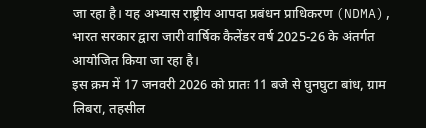जा रहा है। यह अभ्यास राष्ट्रीय आपदा प्रबंधन प्राधिकरण (NDMA), भारत सरकार द्वारा जारी वार्षिक कैलेंडर वर्ष 2025-26 के अंतर्गत आयोजित किया जा रहा है।
इस क्रम में 17 जनवरी 2026 को प्रातः 11 बजे से घुनघुटा बांध, ग्राम लिबरा, तहसील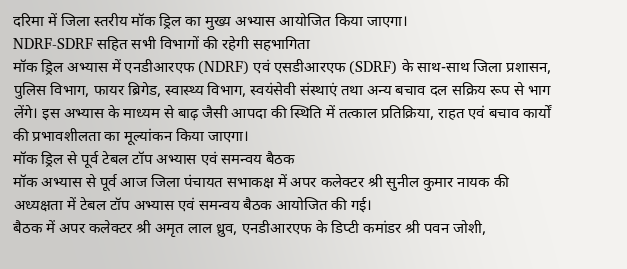दरिमा में जिला स्तरीय मॉक ड्रिल का मुख्य अभ्यास आयोजित किया जाएगा।
NDRF-SDRF सहित सभी विभागों की रहेगी सहभागिता
मॉक ड्रिल अभ्यास में एनडीआरएफ (NDRF) एवं एसडीआरएफ (SDRF) के साथ-साथ जिला प्रशासन, पुलिस विभाग, फायर ब्रिगेड, स्वास्थ्य विभाग, स्वयंसेवी संस्थाएं तथा अन्य बचाव दल सक्रिय रूप से भाग लेंगे। इस अभ्यास के माध्यम से बाढ़ जैसी आपदा की स्थिति में तत्काल प्रतिक्रिया, राहत एवं बचाव कार्यों की प्रभावशीलता का मूल्यांकन किया जाएगा।
मॉक ड्रिल से पूर्व टेबल टॉप अभ्यास एवं समन्वय बैठक
मॉक अभ्यास से पूर्व आज जिला पंचायत सभाकक्ष में अपर कलेक्टर श्री सुनील कुमार नायक की अध्यक्षता में टेबल टॉप अभ्यास एवं समन्वय बैठक आयोजित की गई।
बैठक में अपर कलेक्टर श्री अमृत लाल ध्रुव, एनडीआरएफ के डिप्टी कमांडर श्री पवन जोशी,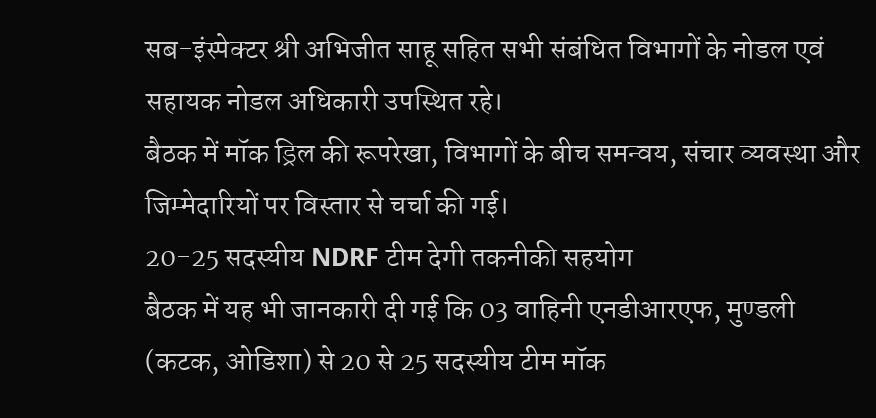सब-इंस्पेक्टर श्री अभिजीत साहू सहित सभी संबंधित विभागों के नोडल एवं सहायक नोडल अधिकारी उपस्थित रहे।
बैठक में मॉक ड्रिल की रूपरेखा, विभागों के बीच समन्वय, संचार व्यवस्था और जिम्मेदारियों पर विस्तार से चर्चा की गई।
20-25 सदस्यीय NDRF टीम देगी तकनीकी सहयोग
बैठक में यह भी जानकारी दी गई कि 03 वाहिनी एनडीआरएफ, मुण्डली (कटक, ओडिशा) से 20 से 25 सदस्यीय टीम मॉक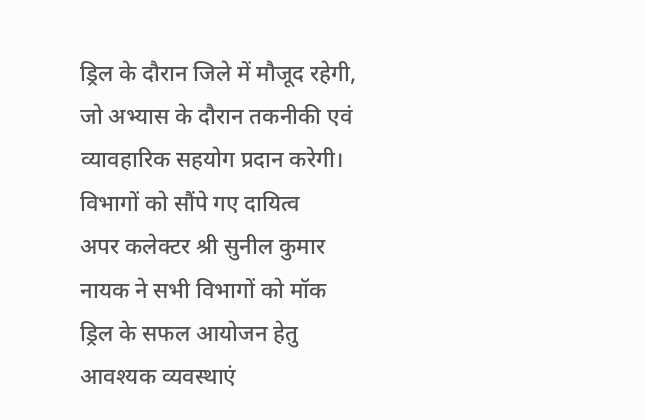ड्रिल के दौरान जिले में मौजूद रहेगी, जो अभ्यास के दौरान तकनीकी एवं व्यावहारिक सहयोग प्रदान करेगी।
विभागों को सौंपे गए दायित्व
अपर कलेक्टर श्री सुनील कुमार नायक ने सभी विभागों को मॉक ड्रिल के सफल आयोजन हेतु आवश्यक व्यवस्थाएं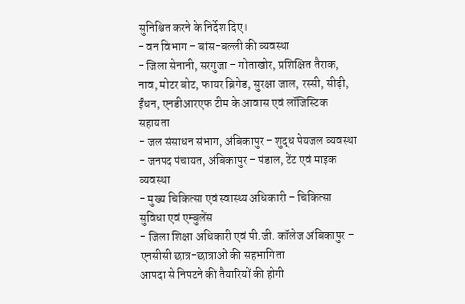सुनिश्चित करने के निर्देश दिए।
- वन विभाग – बांस-बल्ली की व्यवस्था
- जिला सेनानी, सरगुजा – गोताखोर, प्रशिक्षित तैराक, नाव, मोटर बोट, फायर ब्रिगेड, सुरक्षा जाल, रस्सी, सीढ़ी, ईंधन, एनडीआरएफ टीम के आवास एवं लॉजिस्टिक सहायता
- जल संसाधन संभाग, अंबिकापुर – शुद्ध पेयजल व्यवस्था
- जनपद पंचायत, अंबिकापुर – पंडाल, टेंट एवं माइक व्यवस्था
- मुख्य चिकित्सा एवं स्वास्थ्य अधिकारी – चिकित्सा सुविधा एवं एम्बुलेंस
- जिला शिक्षा अधिकारी एवं पी.जी. कॉलेज अंबिकापुर – एनसीसी छात्र-छात्राओं की सहभागिता
आपदा से निपटने की तैयारियों की होगी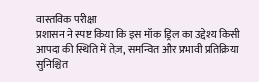वास्तविक परीक्षा
प्रशासन ने स्पष्ट किया कि इस मॉक ड्रिल का उद्देश्य किसी आपदा की स्थिति में तेज़, समन्वित और प्रभावी प्रतिक्रिया सुनिश्चित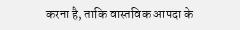करना है, ताकि वास्तविक आपदा के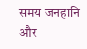समय जनहानि और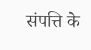संपत्ति के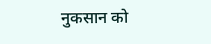नुकसान को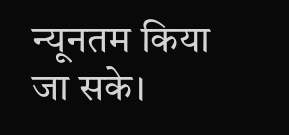न्यूनतम किया जा सके।